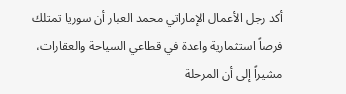أكد رجل الأعمال الإماراتي محمد العبار أن سوريا تمتلك فرصاً استثمارية واعدة في قطاعي السياحة والعقارات، مشيراً إلى أن المرحلة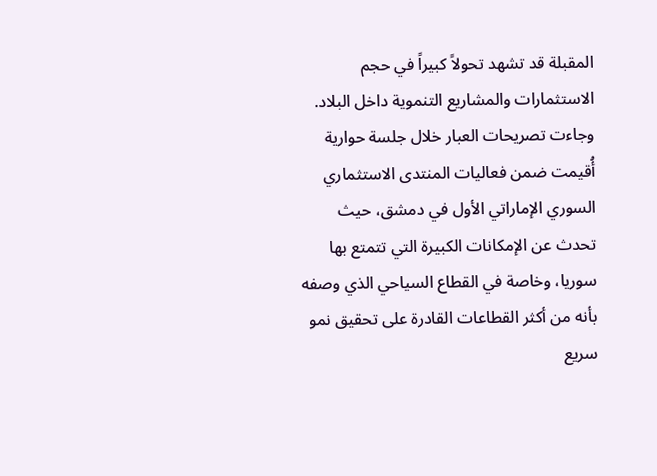المقبلة قد تشهد تحولاً كبيراً في حجم الاستثمارات والمشاريع التنموية داخل البلاد.
وجاءت تصريحات العبار خلال جلسة حوارية أُقيمت ضمن فعاليات المنتدى الاستثماري السوري الإماراتي الأول في دمشق، حيث تحدث عن الإمكانات الكبيرة التي تتمتع بها سوريا، وخاصة في القطاع السياحي الذي وصفه بأنه من أكثر القطاعات القادرة على تحقيق نمو سريع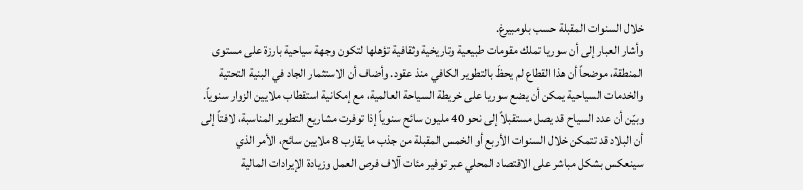خلال السنوات المقبلة حسب بلومبيرغ.
وأشار العبار إلى أن سوريا تملك مقومات طبيعية وتاريخية وثقافية تؤهلها لتكون وجهة سياحية بارزة على مستوى المنطقة، موضحاً أن هذا القطاع لم يحظَ بالتطوير الكافي منذ عقود. وأضاف أن الاستثمار الجاد في البنية التحتية والخدمات السياحية يمكن أن يضع سوريا على خريطة السياحة العالمية، مع إمكانية استقطاب ملايين الزوار سنوياً.
وبيّن أن عدد السياح قد يصل مستقبلاً إلى نحو 40 مليون سائح سنوياً إذا توفرت مشاريع التطوير المناسبة، لافتاً إلى أن البلاد قد تتمكن خلال السنوات الأربع أو الخمس المقبلة من جذب ما يقارب 8 ملايين سائح، الأمر الذي سينعكس بشكل مباشر على الاقتصاد المحلي عبر توفير مئات آلاف فرص العمل وزيادة الإيرادات المالية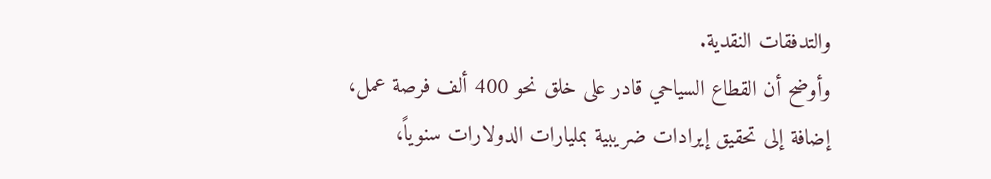والتدفقات النقدية.
وأوضح أن القطاع السياحي قادر على خلق نحو 400 ألف فرصة عمل، إضافة إلى تحقيق إيرادات ضريبية بمليارات الدولارات سنوياً،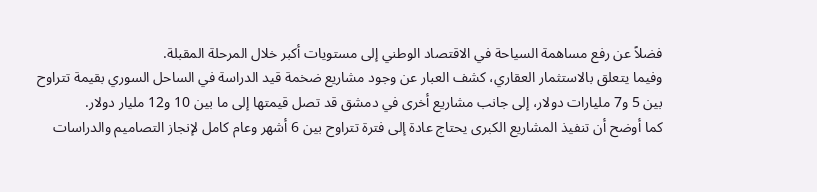فضلاً عن رفع مساهمة السياحة في الاقتصاد الوطني إلى مستويات أكبر خلال المرحلة المقبلة.
وفيما يتعلق بالاستثمار العقاري، كشف العبار عن وجود مشاريع ضخمة قيد الدراسة في الساحل السوري بقيمة تتراوح بين 5 و7 مليارات دولار، إلى جانب مشاريع أخرى في دمشق قد تصل قيمتها إلى ما بين 10 و12 مليار دولار.
كما أوضح أن تنفيذ المشاريع الكبرى يحتاج عادة إلى فترة تتراوح بين 6 أشهر وعام كامل لإنجاز التصاميم والدراسات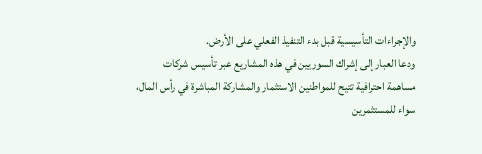والإجراءات التأسيسية قبل بدء التنفيذ الفعلي على الأرض.
ودعا العبار إلى إشراك السوريين في هذه المشاريع عبر تأسيس شركات مساهمة احترافية تتيح للمواطنين الاستثمار والمشاركة المباشرة في رأس المال، سواء للمستثمرين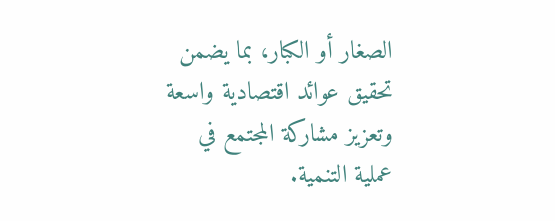الصغار أو الكبار، بما يضمن تحقيق عوائد اقتصادية واسعة وتعزيز مشاركة المجتمع في عملية التنمية.